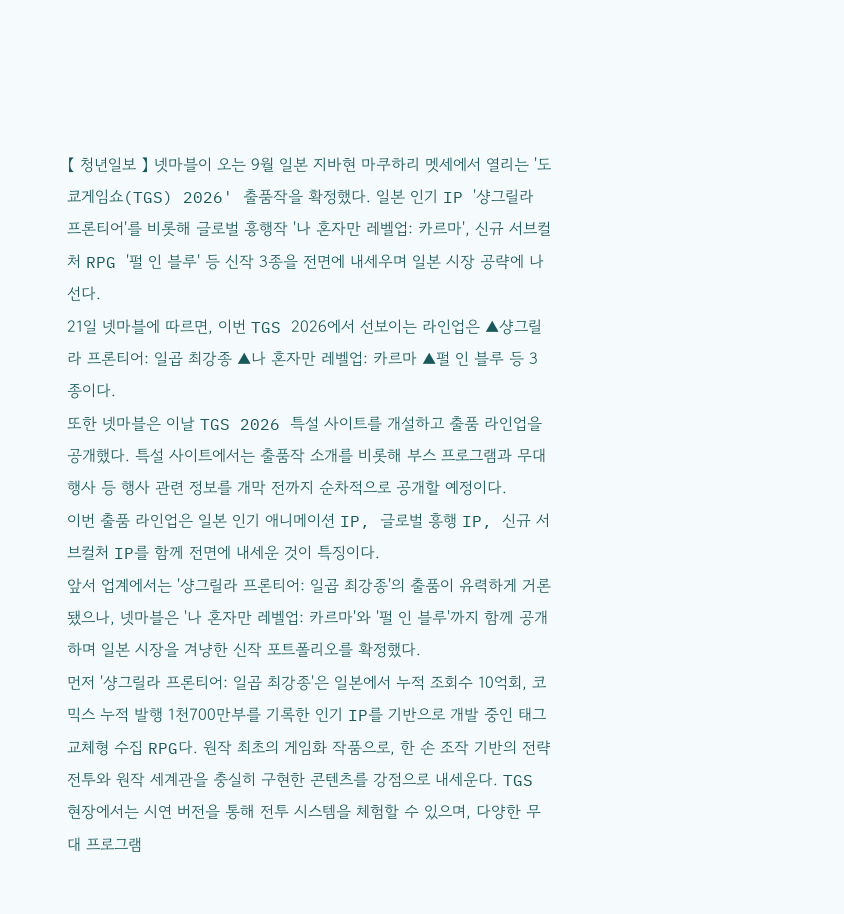【 청년일보 】 넷마블이 오는 9월 일본 지바현 마쿠하리 멧세에서 열리는 '도쿄게임쇼(TGS) 2026' 출품작을 확정했다. 일본 인기 IP '샹그릴라 프론티어'를 비롯해 글로벌 흥행작 '나 혼자만 레벨업: 카르마', 신규 서브컬처 RPG '펄 인 블루' 등 신작 3종을 전면에 내세우며 일본 시장 공략에 나선다.
21일 넷마블에 따르면, 이번 TGS 2026에서 선보이는 라인업은 ▲샹그릴라 프론티어: 일곱 최강종 ▲나 혼자만 레벨업: 카르마 ▲펄 인 블루 등 3종이다.
또한 넷마블은 이날 TGS 2026 특설 사이트를 개설하고 출품 라인업을 공개했다. 특설 사이트에서는 출품작 소개를 비롯해 부스 프로그램과 무대 행사 등 행사 관련 정보를 개막 전까지 순차적으로 공개할 예정이다.
이번 출품 라인업은 일본 인기 애니메이션 IP, 글로벌 흥행 IP, 신규 서브컬처 IP를 함께 전면에 내세운 것이 특징이다.
앞서 업계에서는 '샹그릴라 프론티어: 일곱 최강종'의 출품이 유력하게 거론됐으나, 넷마블은 '나 혼자만 레벨업: 카르마'와 '펄 인 블루'까지 함께 공개하며 일본 시장을 겨냥한 신작 포트폴리오를 확정했다.
먼저 '샹그릴라 프론티어: 일곱 최강종'은 일본에서 누적 조회수 10억회, 코믹스 누적 발행 1천700만부를 기록한 인기 IP를 기반으로 개발 중인 태그 교체형 수집 RPG다. 원작 최초의 게임화 작품으로, 한 손 조작 기반의 전략 전투와 원작 세계관을 충실히 구현한 콘텐츠를 강점으로 내세운다. TGS 현장에서는 시연 버전을 통해 전투 시스템을 체험할 수 있으며, 다양한 무대 프로그램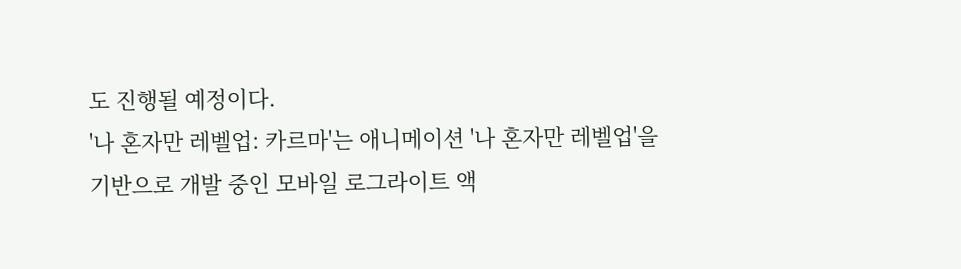도 진행될 예정이다.
'나 혼자만 레벨업: 카르마'는 애니메이션 '나 혼자만 레벨업'을 기반으로 개발 중인 모바일 로그라이트 액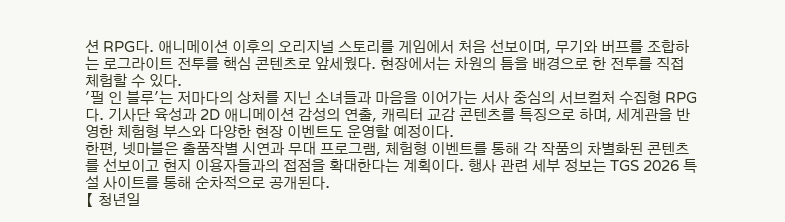션 RPG다. 애니메이션 이후의 오리지널 스토리를 게임에서 처음 선보이며, 무기와 버프를 조합하는 로그라이트 전투를 핵심 콘텐츠로 앞세웠다. 현장에서는 차원의 틈을 배경으로 한 전투를 직접 체험할 수 있다.
'펄 인 블루'는 저마다의 상처를 지닌 소녀들과 마음을 이어가는 서사 중심의 서브컬처 수집형 RPG다. 기사단 육성과 2D 애니메이션 감성의 연출, 캐릭터 교감 콘텐츠를 특징으로 하며, 세계관을 반영한 체험형 부스와 다양한 현장 이벤트도 운영할 예정이다.
한편, 넷마블은 출품작별 시연과 무대 프로그램, 체험형 이벤트를 통해 각 작품의 차별화된 콘텐츠를 선보이고 현지 이용자들과의 접점을 확대한다는 계획이다. 행사 관련 세부 정보는 TGS 2026 특설 사이트를 통해 순차적으로 공개된다.
【 청년일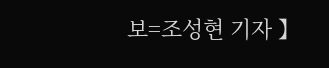보=조성현 기자 】